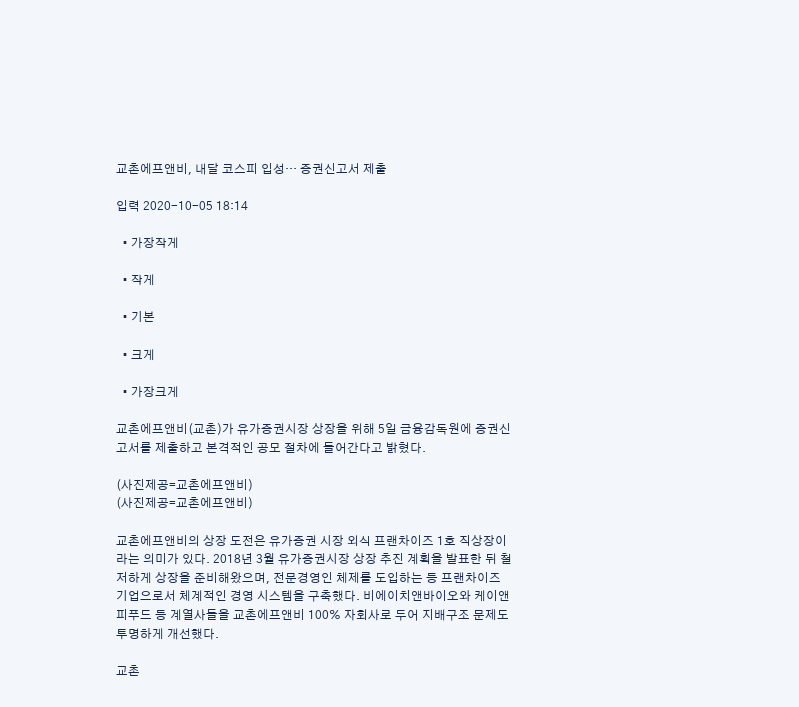교촌에프앤비, 내달 코스피 입성… 증권신고서 제출

입력 2020-10-05 18:14

  • 가장작게

  • 작게

  • 기본

  • 크게

  • 가장크게

교촌에프앤비(교촌)가 유가증권시장 상장을 위해 5일 금융감독원에 증권신고서를 제출하고 본격적인 공모 절차에 들어간다고 밝혔다.

(사진제공=교촌에프앤비)
(사진제공=교촌에프앤비)

교촌에프앤비의 상장 도전은 유가증권 시장 외식 프랜차이즈 1호 직상장이라는 의미가 있다. 2018년 3월 유가증권시장 상장 추진 계획을 발표한 뒤 철저하게 상장을 준비해왔으며, 전문경영인 체제를 도입하는 등 프랜차이즈 기업으로서 체계적인 경영 시스템을 구축했다. 비에이치앤바이오와 케이앤피푸드 등 계열사들을 교촌에프앤비 100% 자회사로 두어 지배구조 문제도 투명하게 개선했다.

교촌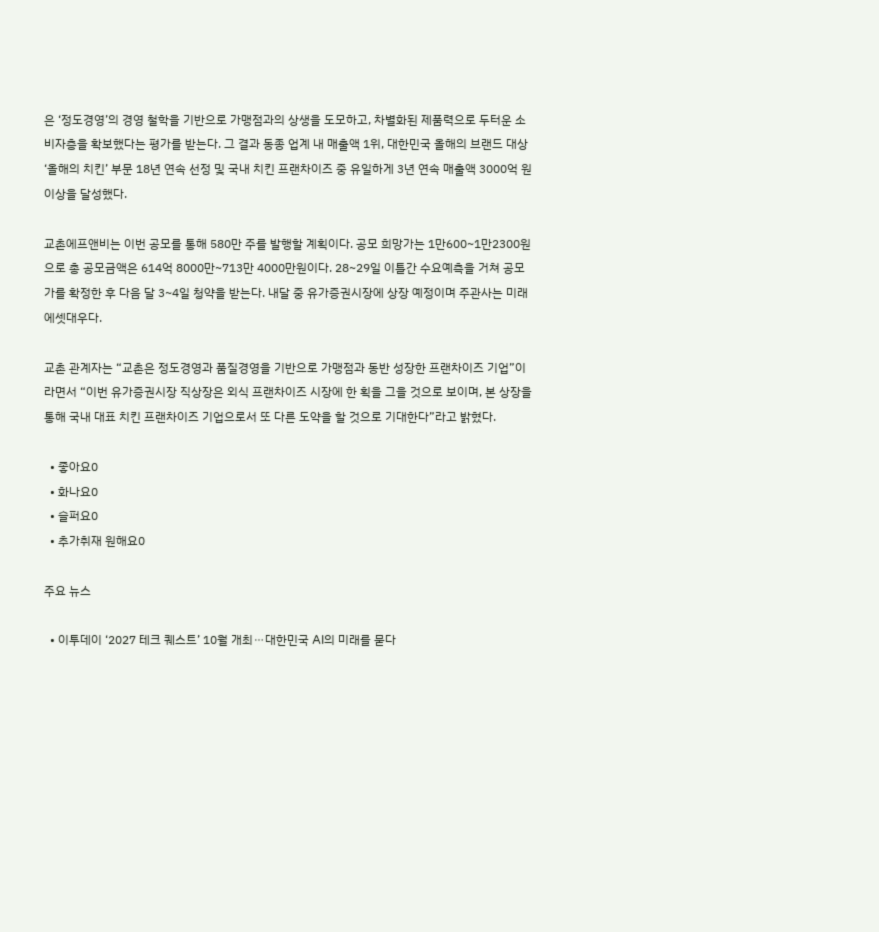은 ‘정도경영’의 경영 철학을 기반으로 가맹점과의 상생을 도모하고, 차별화된 제품력으로 두터운 소비자층을 확보했다는 평가를 받는다. 그 결과 동종 업계 내 매출액 1위, 대한민국 올해의 브랜드 대상 ‘올해의 치킨’ 부문 18년 연속 선정 및 국내 치킨 프랜차이즈 중 유일하게 3년 연속 매출액 3000억 원 이상을 달성했다.

교촌에프앤비는 이번 공모를 통해 580만 주를 발행할 계획이다. 공모 희망가는 1만600~1만2300원으로 총 공모금액은 614억 8000만~713만 4000만원이다. 28~29일 이틀간 수요예측을 거쳐 공모가를 확정한 후 다음 달 3~4일 청약을 받는다. 내달 중 유가증권시장에 상장 예정이며 주관사는 미래에셋대우다.

교촌 관계자는 “교촌은 정도경영과 품질경영을 기반으로 가맹점과 동반 성장한 프랜차이즈 기업”이라면서 “이번 유가증권시장 직상장은 외식 프랜차이즈 시장에 한 획을 그을 것으로 보이며, 본 상장을 통해 국내 대표 치킨 프랜차이즈 기업으로서 또 다른 도약을 할 것으로 기대한다”라고 밝혔다.

  • 좋아요0
  • 화나요0
  • 슬퍼요0
  • 추가취재 원해요0

주요 뉴스

  • 이투데이 ‘2027 테크 퀘스트’ 10월 개최⋯대한민국 AI의 미래를 묻다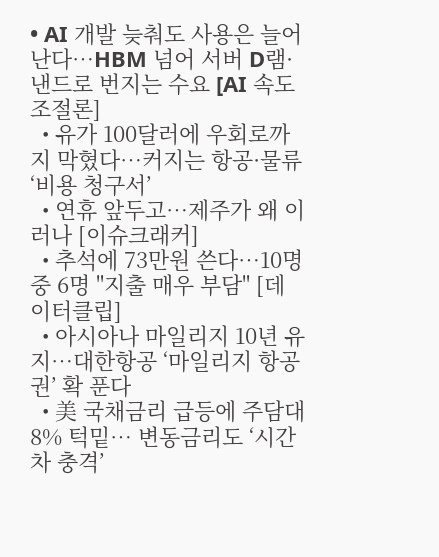• AI 개발 늦춰도 사용은 늘어난다⋯HBM 넘어 서버 D램·낸드로 번지는 수요 [AI 속도조절론]
  • 유가 100달러에 우회로까지 막혔다…커지는 항공·물류 ‘비용 청구서’
  • 연휴 앞두고…제주가 왜 이러나 [이슈크래커]
  • 추석에 73만원 쓴다…10명 중 6명 "지출 매우 부담" [데이터클립]
  • 아시아나 마일리지 10년 유지…대한항공 ‘마일리지 항공권’ 확 푼다
  • 美 국채금리 급등에 주담대 8% 턱밑… 변동금리도 ‘시간차 충격’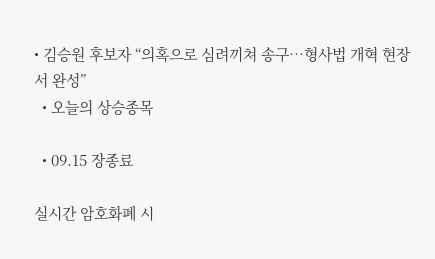• 김승원 후보자 “의혹으로 심려끼쳐 송구…형사법 개혁 현장서 완성”
  • 오늘의 상승종목

  • 09.15 장종료

실시간 암호화폐 시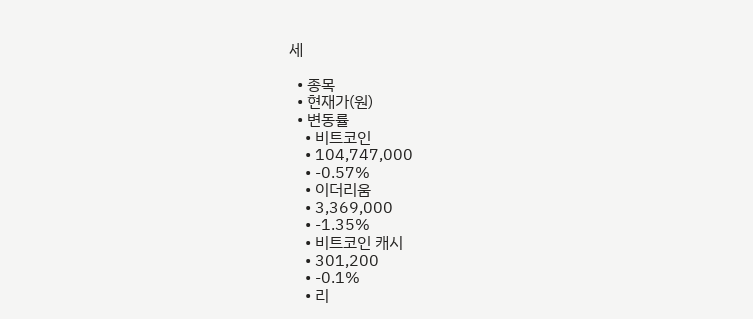세

  • 종목
  • 현재가(원)
  • 변동률
    • 비트코인
    • 104,747,000
    • -0.57%
    • 이더리움
    • 3,369,000
    • -1.35%
    • 비트코인 캐시
    • 301,200
    • -0.1%
    • 리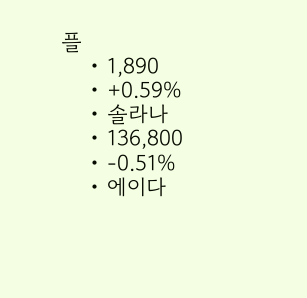플
    • 1,890
    • +0.59%
    • 솔라나
    • 136,800
    • -0.51%
    • 에이다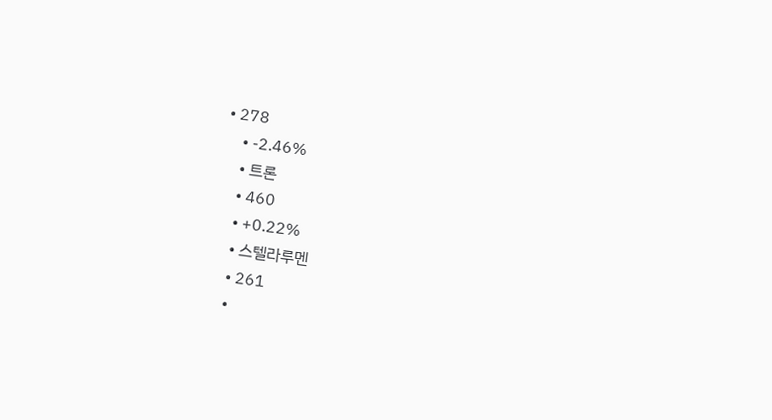• 278
    • -2.46%
    • 트론
    • 460
    • +0.22%
    • 스텔라루멘
    • 261
    •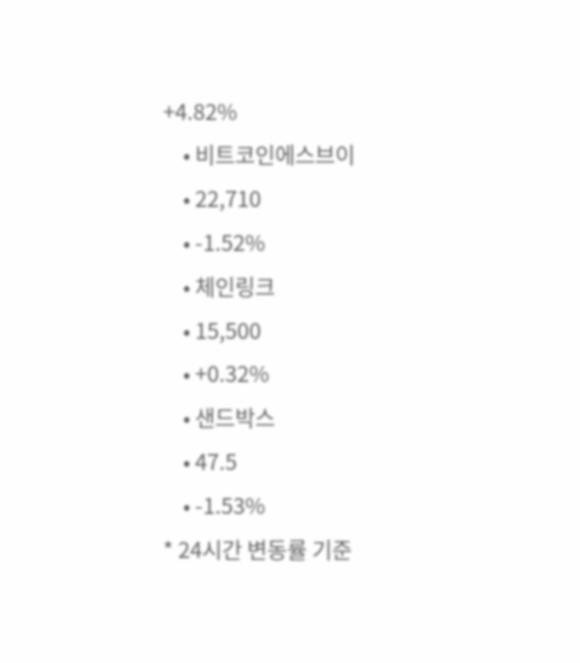+4.82%
    • 비트코인에스브이
    • 22,710
    • -1.52%
    • 체인링크
    • 15,500
    • +0.32%
    • 샌드박스
    • 47.5
    • -1.53%
* 24시간 변동률 기준